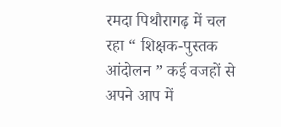रमदा पिथौरागढ़ में चल रहा “ शिक्षक-पुस्तक आंदोलन ” कई वजहों से अपने आप में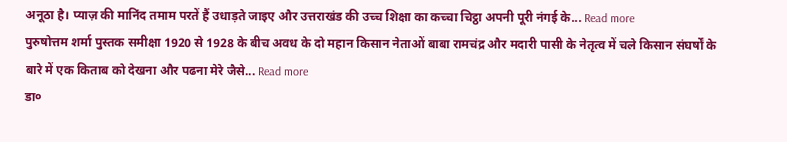अनूठा है। प्याज़ की मानिंद तमाम परतें हैं उधाड़ते जाइए और उत्तराखंड की उच्च शिक्षा का कच्चा चिट्ठा अपनी पूरी नंगई के... Read more
पुरुषोत्तम शर्मा पुस्तक समीक्षा 1920 से 1928 के बीच अवध के दो महान किसान नेताओं बाबा रामचंद्र और मदारी पासी के नेतृत्व में चले किसान संघर्षों के बारे में एक किताब को देखना और पढना मेरे जैसे... Read more
डा०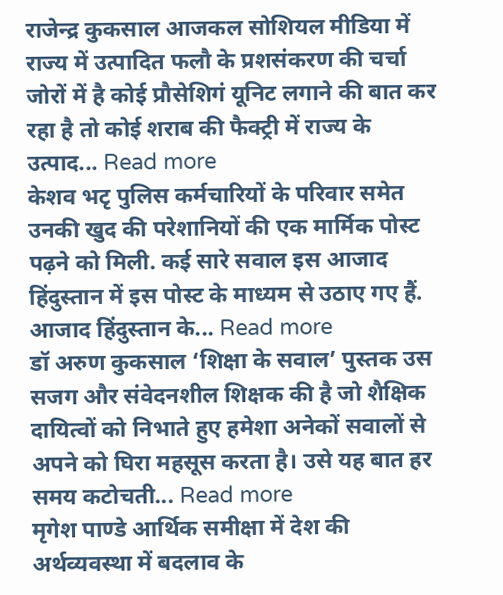राजेन्द्र कुकसाल आजकल सोशियल मीडिया में राज्य में उत्पादित फलौ के प्रशसंकरण की चर्चा जोरों में है कोई प्रौसेशिगं यूनिट लगाने की बात कर रहा है तो कोई शराब की फैक्ट्री में राज्य के उत्पाद... Read more
केशव भटृ पुलिस कर्मचारियों के परिवार समेत उनकी खुद की परेशानियों की एक मार्मिक पोस्ट पढ़ने को मिली. कई सारे सवाल इस आजाद हिंदुस्तान में इस पोस्ट के माध्यम से उठाए गए हैं. आजाद हिंदुस्तान के... Read more
डॉ अरुण कुकसाल ‘शिक्षा के सवाल’ पुस्तक उस सजग और संवेदनशील शिक्षक की है जो शैक्षिक दायित्वों को निभाते हुए हमेशा अनेकों सवालों से अपने को घिरा महसूस करता है। उसे यह बात हर समय कटोचती... Read more
मृगेश पाण्डे आर्थिक समीक्षा में देश की अर्थव्यवस्था में बदलाव के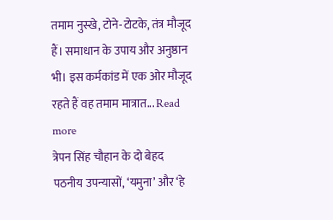तमाम नुस्खे, टोने-टोटके, तंत्र मौजूद हैं। समाधान के उपाय और अनुष्ठान भी। इस कर्मकांड में एक ओर मौजूद रहते हैं वह तमाम मात्रात... Read more
त्रेपन सिंह चौहान के दो बेहद पठनीय उपन्यासों, ‘यमुना’ और ‘हे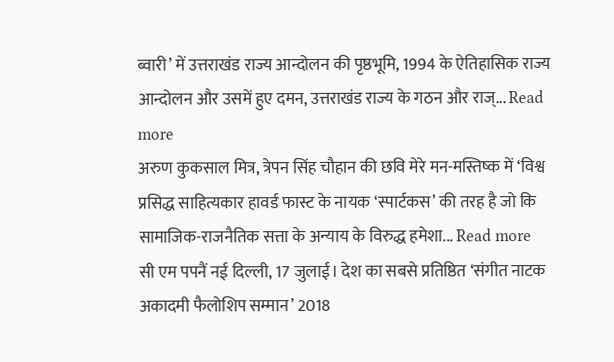ब्वारी’ में उत्तराखंड राज्य आन्दोलन की पृष्ठभूमि, 1994 के ऐतिहासिक राज्य आन्दोलन और उसमें हुए दमन, उत्तराखंड राज्य के गठन और राज्... Read more
अरुण कुकसाल मित्र, त्रेपन सिंह चौहान की छवि मेरे मन-मस्तिष्क में ‘विश्व प्रसिद्ध साहित्यकार हावर्ड फास्ट के नायक ‘स्पार्टकस’ की तरह है जो कि सामाजिक-राजनैतिक सत्ता के अन्याय के विरुद्ध हमेशा... Read more
सी एम पपनैं नई दिल्ली, 17 जुलाई। देश का सबसे प्रतिष्ठित ‘संगीत नाटक अकादमी फैलोशिप सम्मान’ 2018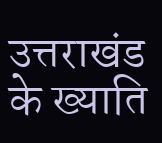उत्तराखंड के ख्याति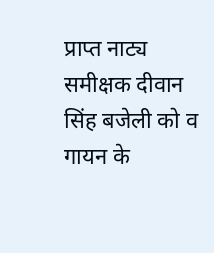प्राप्त नाट्य समीक्षक दीवान सिंह बजेली को व गायन के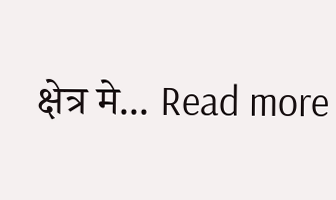क्षेत्र मे... Read more